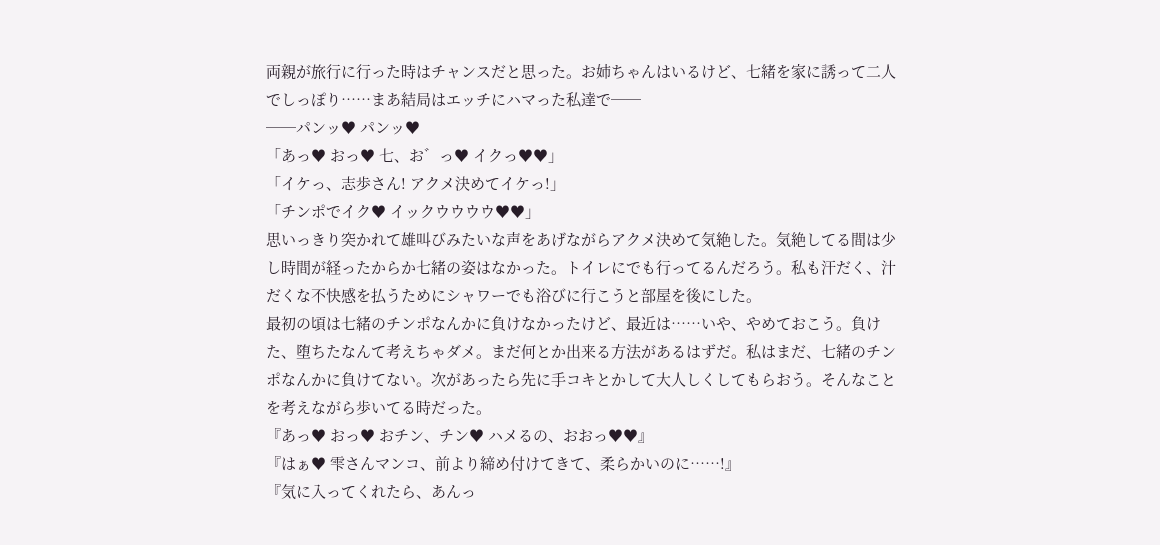両親が旅行に行った時はチャンスだと思った。お姉ちゃんはいるけど、七緒を家に誘って二人でしっぽり……まあ結局はエッチにハマった私達で──
──パンッ♥ パンッ♥
「あっ♥ おっ♥ 七、お゛っ♥ イクっ♥♥」
「イケっ、志歩さん! アクメ決めてイケっ!」
「チンポでイク♥ イックウウウウ♥♥」
思いっきり突かれて雄叫びみたいな声をあげながらアクメ決めて気絶した。気絶してる間は少し時間が経ったからか七緒の姿はなかった。トイレにでも行ってるんだろう。私も汗だく、汁だくな不快感を払うためにシャワーでも浴びに行こうと部屋を後にした。
最初の頃は七緒のチンポなんかに負けなかったけど、最近は……いや、やめておこう。負けた、堕ちたなんて考えちゃダメ。まだ何とか出来る方法があるはずだ。私はまだ、七緒のチンポなんかに負けてない。次があったら先に手コキとかして大人しくしてもらおう。そんなことを考えながら歩いてる時だった。
『あっ♥ おっ♥ おチン、チン♥ ハメるの、おおっ♥♥』
『はぁ♥ 雫さんマンコ、前より締め付けてきて、柔らかいのに……!』
『気に入ってくれたら、あんっ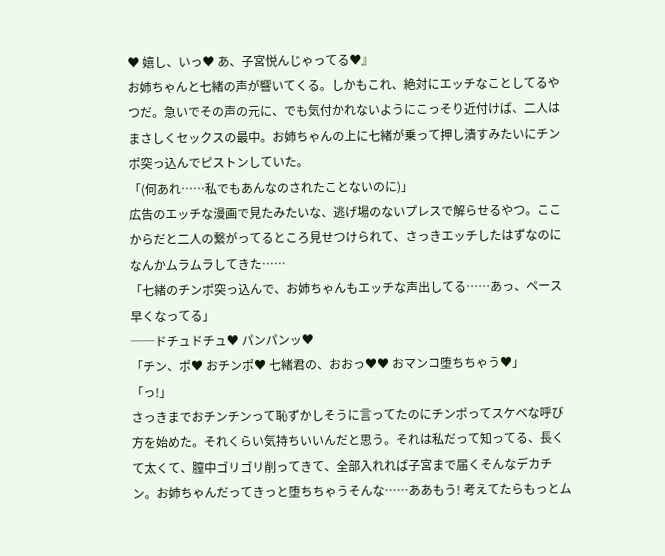♥ 嬉し、いっ♥ あ、子宮悦んじゃってる♥』
お姉ちゃんと七緒の声が響いてくる。しかもこれ、絶対にエッチなことしてるやつだ。急いでその声の元に、でも気付かれないようにこっそり近付けば、二人はまさしくセックスの最中。お姉ちゃんの上に七緒が乗って押し潰すみたいにチンポ突っ込んでピストンしていた。
「(何あれ……私でもあんなのされたことないのに)」
広告のエッチな漫画で見たみたいな、逃げ場のないプレスで解らせるやつ。ここからだと二人の繋がってるところ見せつけられて、さっきエッチしたはずなのになんかムラムラしてきた……
「七緒のチンポ突っ込んで、お姉ちゃんもエッチな声出してる……あっ、ペース早くなってる」
──ドチュドチュ♥ パンパンッ♥
「チン、ポ♥ おチンポ♥ 七緒君の、おおっ♥♥ おマンコ堕ちちゃう♥」
「っ!」
さっきまでおチンチンって恥ずかしそうに言ってたのにチンポってスケベな呼び方を始めた。それくらい気持ちいいんだと思う。それは私だって知ってる、長くて太くて、膣中ゴリゴリ削ってきて、全部入れれば子宮まで届くそんなデカチン。お姉ちゃんだってきっと堕ちちゃうそんな……ああもう! 考えてたらもっとム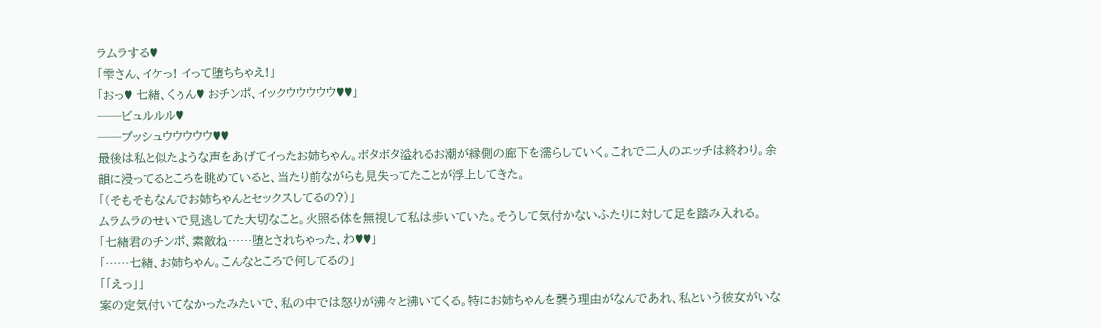ラムラする♥
「雫さん、イケっ! イって堕ちちゃえ!」
「おっ♥ 七緒、くぅん♥ おチンポ、イックウウウウウ♥♥」
──ビュルルル♥
──プッシュウウウウウ♥♥
最後は私と似たような声をあげてイったお姉ちゃん。ボタボタ溢れるお潮が縁側の廊下を濡らしていく。これで二人のエッチは終わり。余韻に浸ってるところを眺めていると、当たり前ながらも見失ってたことが浮上してきた。
「(そもそもなんでお姉ちゃんとセックスしてるの?)」
ムラムラのせいで見逃してた大切なこと。火照る体を無視して私は歩いていた。そうして気付かないふたりに対して足を踏み入れる。
「七緒君のチンポ、素敵ね……堕とされちゃった、わ♥♥」
「……七緒、お姉ちゃん。こんなところで何してるの」
「「えっ」」
案の定気付いてなかったみたいで、私の中では怒りが沸々と沸いてくる。特にお姉ちゃんを襲う理由がなんであれ、私という彼女がいな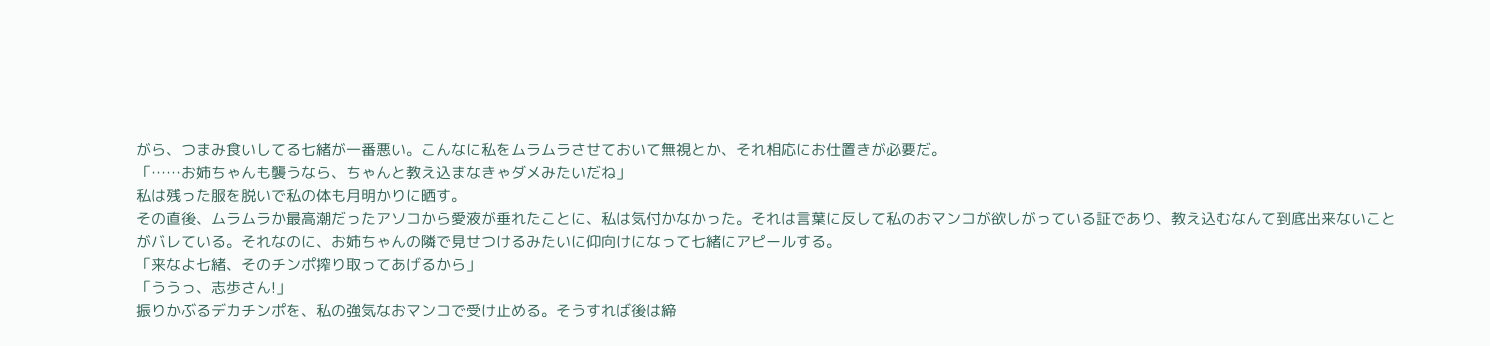がら、つまみ食いしてる七緒が一番悪い。こんなに私をムラムラさせておいて無視とか、それ相応にお仕置きが必要だ。
「……お姉ちゃんも襲うなら、ちゃんと教え込まなきゃダメみたいだね」
私は残った服を脱いで私の体も月明かりに晒す。
その直後、ムラムラか最高潮だったアソコから愛液が垂れたことに、私は気付かなかった。それは言葉に反して私のおマンコが欲しがっている証であり、教え込むなんて到底出来ないことがバレている。それなのに、お姉ちゃんの隣で見せつけるみたいに仰向けになって七緒にアピールする。
「来なよ七緒、そのチンポ搾り取ってあげるから」
「ううっ、志歩さん!」
振りかぶるデカチンポを、私の強気なおマンコで受け止める。そうすれば後は締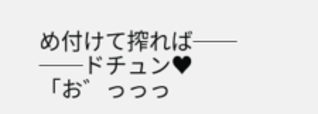め付けて搾れば──
──ドチュン♥
「お゛っっっ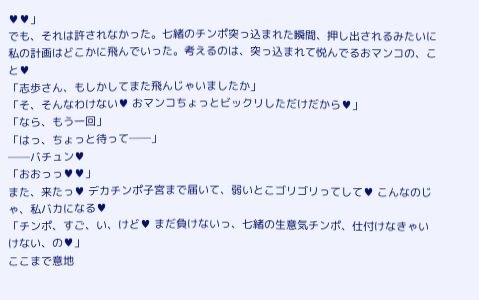♥♥」
でも、それは許されなかった。七緒のチンポ突っ込まれた瞬間、押し出されるみたいに私の計画はどこかに飛んでいった。考えるのは、突っ込まれて悦んでるおマンコの、こと♥
「志歩さん、もしかしてまた飛んじゃいましたか」
「そ、そんなわけない♥ おマンコちょっとビックリしただけだから♥」
「なら、もう一回」
「はっ、ちょっと待って──」
──バチュン♥
「おおっっ♥♥」
また、来たっ♥ デカチンポ子宮まで届いて、弱いとこゴリゴリってして♥ こんなのじゃ、私バカになる♥
「チンポ、すご、い、けど♥ まだ負けないっ、七緒の生意気チンポ、仕付けなきゃいけない、の♥」
ここまで意地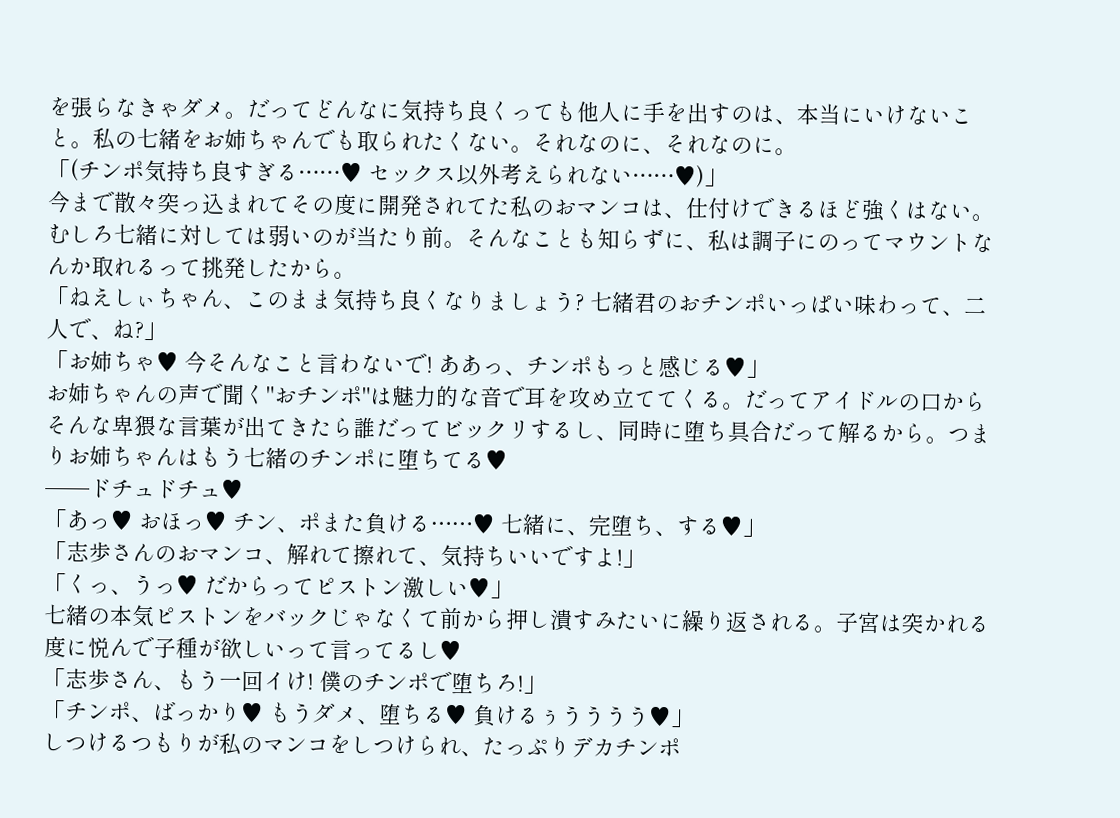を張らなきゃダメ。だってどんなに気持ち良くっても他人に手を出すのは、本当にいけないこと。私の七緒をお姉ちゃんでも取られたくない。それなのに、それなのに。
「(チンポ気持ち良すぎる……♥ セックス以外考えられない……♥)」
今まで散々突っ込まれてその度に開発されてた私のおマンコは、仕付けできるほど強くはない。むしろ七緒に対しては弱いのが当たり前。そんなことも知らずに、私は調子にのってマウントなんか取れるって挑発したから。
「ねえしぃちゃん、このまま気持ち良くなりましょう? 七緒君のおチンポいっぱい味わって、二人で、ね?」
「お姉ちゃ♥ 今そんなこと言わないで! ああっ、チンポもっと感じる♥」
お姉ちゃんの声で聞く"おチンポ"は魅力的な音で耳を攻め立ててくる。だってアイドルの口からそんな卑猥な言葉が出てきたら誰だってビックリするし、同時に堕ち具合だって解るから。つまりお姉ちゃんはもう七緒のチンポに堕ちてる♥
──ドチュドチュ♥
「あっ♥ おほっ♥ チン、ポまた負ける……♥ 七緒に、完堕ち、する♥」
「志歩さんのおマンコ、解れて擦れて、気持ちいいですよ!」
「くっ、うっ♥ だからってピストン激しい♥」
七緒の本気ピストンをバックじゃなくて前から押し潰すみたいに繰り返される。子宮は突かれる度に悦んで子種が欲しいって言ってるし♥
「志歩さん、もう一回イけ! 僕のチンポで堕ちろ!」
「チンポ、ばっかり♥ もうダメ、堕ちる♥ 負けるぅうううう♥」
しつけるつもりが私のマンコをしつけられ、たっぷりデカチンポ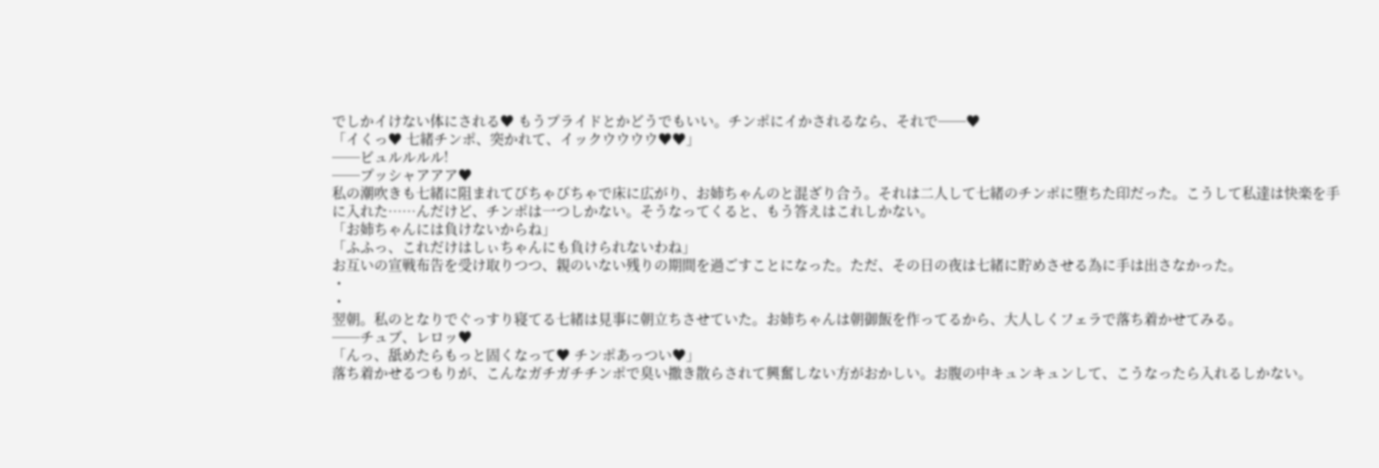でしかイけない体にされる♥ もうプライドとかどうでもいい。チンポにイかされるなら、それで──♥
「イくっ♥ 七緒チンポ、突かれて、イックウウウウ♥♥」
──ビュルルルル!
──プッシャアアア♥
私の潮吹きも七緒に阻まれてびちゃびちゃで床に広がり、お姉ちゃんのと混ざり合う。それは二人して七緒のチンポに堕ちた印だった。こうして私達は快楽を手に入れた……んだけど、チンポは一つしかない。そうなってくると、もう答えはこれしかない。
「お姉ちゃんには負けないからね」
「ふふっ、これだけはしぃちゃんにも負けられないわね」
お互いの宣戦布告を受け取りつつ、親のいない残りの期間を過ごすことになった。ただ、その日の夜は七緒に貯めさせる為に手は出さなかった。
・
・
翌朝。私のとなりでぐっすり寝てる七緒は見事に朝立ちさせていた。お姉ちゃんは朝御飯を作ってるから、大人しくフェラで落ち着かせてみる。
──チュブ、レロッ♥
「んっ、舐めたらもっと固くなって♥ チンポあっつい♥」
落ち着かせるつもりが、こんなガチガチチンポで臭い撒き散らされて興奮しない方がおかしい。お腹の中キュンキュンして、こうなったら入れるしかない。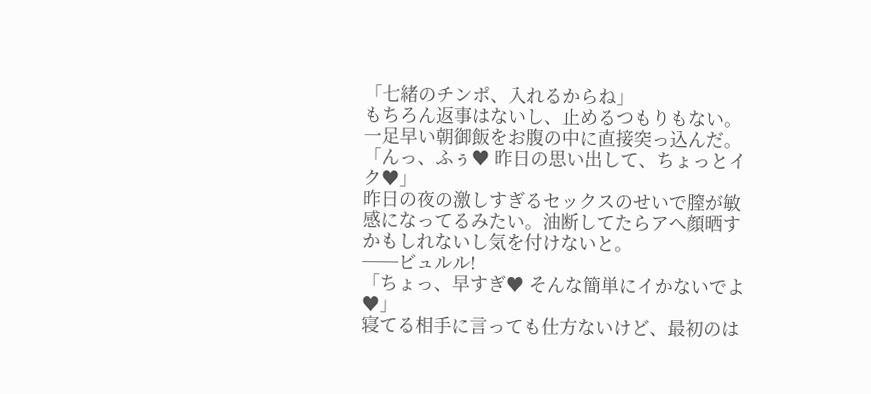「七緒のチンポ、入れるからね」
もちろん返事はないし、止めるつもりもない。一足早い朝御飯をお腹の中に直接突っ込んだ。
「んっ、ふぅ♥ 昨日の思い出して、ちょっとイク♥」
昨日の夜の激しすぎるセックスのせいで膣が敏感になってるみたい。油断してたらアへ顔晒すかもしれないし気を付けないと。
──ビュルル!
「ちょっ、早すぎ♥ そんな簡単にイかないでよ♥」
寝てる相手に言っても仕方ないけど、最初のは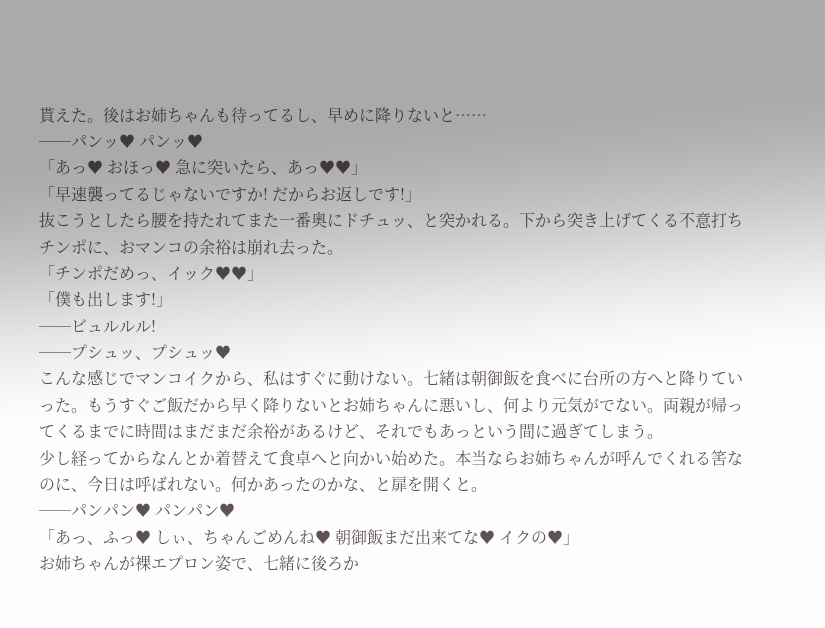貰えた。後はお姉ちゃんも待ってるし、早めに降りないと……
──パンッ♥ パンッ♥
「あっ♥ おほっ♥ 急に突いたら、あっ♥♥」
「早速襲ってるじゃないですか! だからお返しです!」
抜こうとしたら腰を持たれてまた一番奥にドチュッ、と突かれる。下から突き上げてくる不意打ちチンポに、おマンコの余裕は崩れ去った。
「チンポだめっ、イック♥♥」
「僕も出します!」
──ビュルルル!
──プシュッ、プシュッ♥
こんな感じでマンコイクから、私はすぐに動けない。七緒は朝御飯を食べに台所の方へと降りていった。もうすぐご飯だから早く降りないとお姉ちゃんに悪いし、何より元気がでない。両親が帰ってくるまでに時間はまだまだ余裕があるけど、それでもあっという間に過ぎてしまう。
少し経ってからなんとか着替えて食卓へと向かい始めた。本当ならお姉ちゃんが呼んでくれる筈なのに、今日は呼ばれない。何かあったのかな、と扉を開くと。
──パンパン♥ パンパン♥
「あっ、ふっ♥ しぃ、ちゃんごめんね♥ 朝御飯まだ出来てな♥ イクの♥」
お姉ちゃんが裸エプロン姿で、七緒に後ろか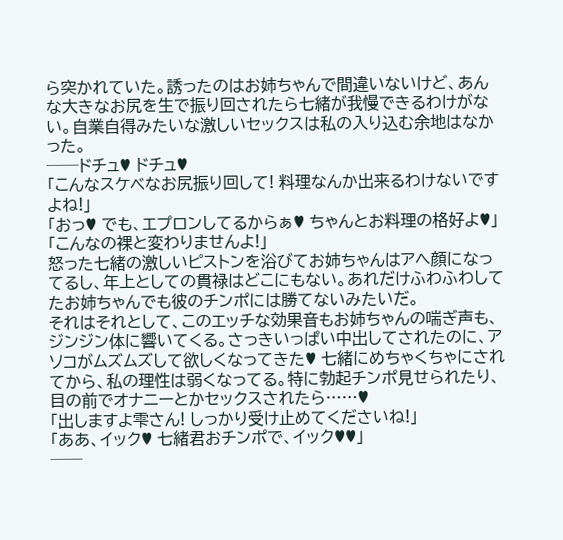ら突かれていた。誘ったのはお姉ちゃんで間違いないけど、あんな大きなお尻を生で振り回されたら七緒が我慢できるわけがない。自業自得みたいな激しいセックスは私の入り込む余地はなかった。
──ドチュ♥ ドチュ♥
「こんなスケベなお尻振り回して! 料理なんか出来るわけないですよね!」
「おっ♥ でも、エプロンしてるからぁ♥ ちゃんとお料理の格好よ♥」
「こんなの裸と変わりませんよ!」
怒った七緒の激しいピストンを浴びてお姉ちゃんはアへ顔になってるし、年上としての貫禄はどこにもない。あれだけふわふわしてたお姉ちゃんでも彼のチンポには勝てないみたいだ。
それはそれとして、このエッチな効果音もお姉ちゃんの喘ぎ声も、ジンジン体に響いてくる。さっきいっぱい中出してされたのに、アソコがムズムズして欲しくなってきた♥ 七緒にめちゃくちゃにされてから、私の理性は弱くなってる。特に勃起チンポ見せられたり、目の前でオナニーとかセックスされたら……♥
「出しますよ雫さん! しっかり受け止めてくださいね!」
「ああ、イック♥ 七緒君おチンポで、イック♥♥」
──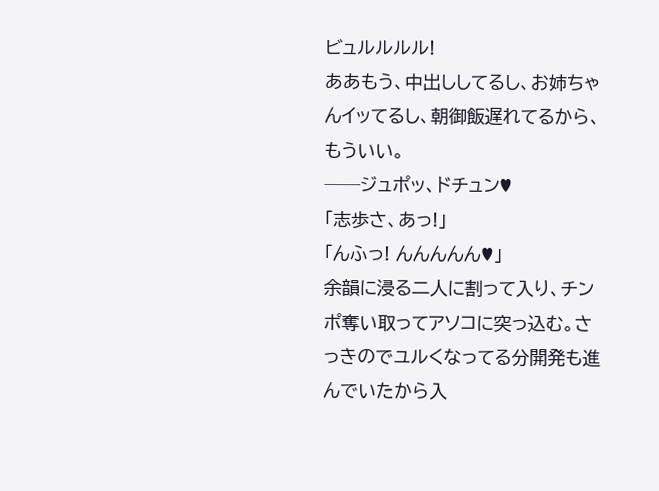ビュルルルル!
ああもう、中出ししてるし、お姉ちゃんイッてるし、朝御飯遅れてるから、もういい。
──ジュポッ、ドチュン♥
「志歩さ、あっ!」
「んふっ! んんんんん♥」
余韻に浸る二人に割って入り、チンポ奪い取ってアソコに突っ込む。さっきのでユルくなってる分開発も進んでいたから入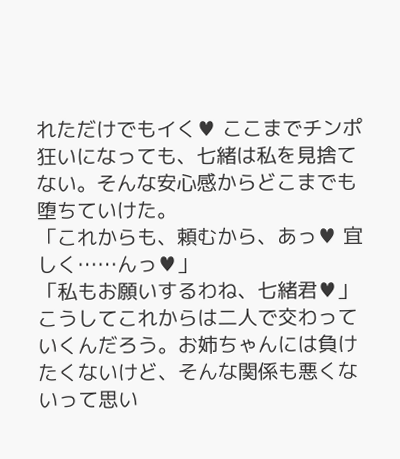れただけでもイく♥ ここまでチンポ狂いになっても、七緒は私を見捨てない。そんな安心感からどこまでも堕ちていけた。
「これからも、頼むから、あっ♥ 宜しく……んっ♥」
「私もお願いするわね、七緒君♥」
こうしてこれからは二人で交わっていくんだろう。お姉ちゃんには負けたくないけど、そんな関係も悪くないって思い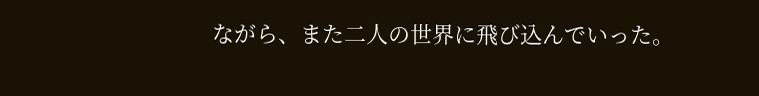ながら、また二人の世界に飛び込んでいった。